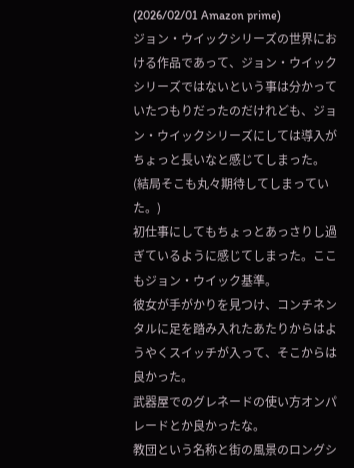(2026/02/01 Amazon prime)
ジョン・ウイックシリーズの世界における作品であって、ジョン・ウイックシリーズではないという事は分かっていたつもりだったのだけれども、ジョン・ウイックシリーズにしては導入がちょっと長いなと感じてしまった。(結局そこも丸々期待してしまっていた。)
初仕事にしてもちょっとあっさりし過ぎているように感じてしまった。ここもジョン・ウイック基準。
彼女が手がかりを見つけ、コンチネンタルに足を踏み入れたあたりからはようやくスイッチが入って、そこからは良かった。
武器屋でのグレネードの使い方オンパレードとか良かったな。
教団という名称と街の風景のロングシ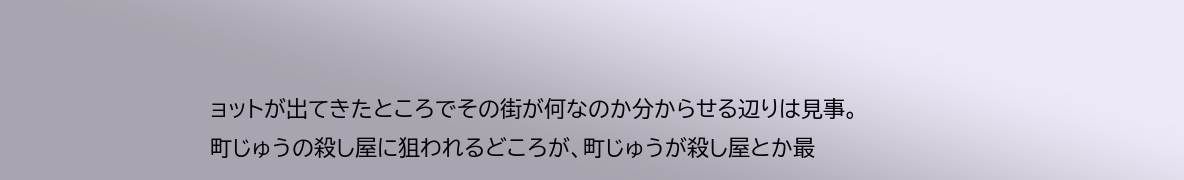ョットが出てきたところでその街が何なのか分からせる辺りは見事。
町じゅうの殺し屋に狙われるどころが、町じゅうが殺し屋とか最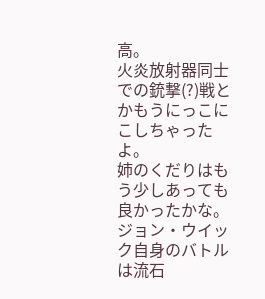高。
火炎放射器同士での銃撃(?)戦とかもうにっこにこしちゃったよ。
姉のくだりはもう少しあっても良かったかな。
ジョン・ウイック自身のバトルは流石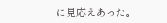に見応えあった。